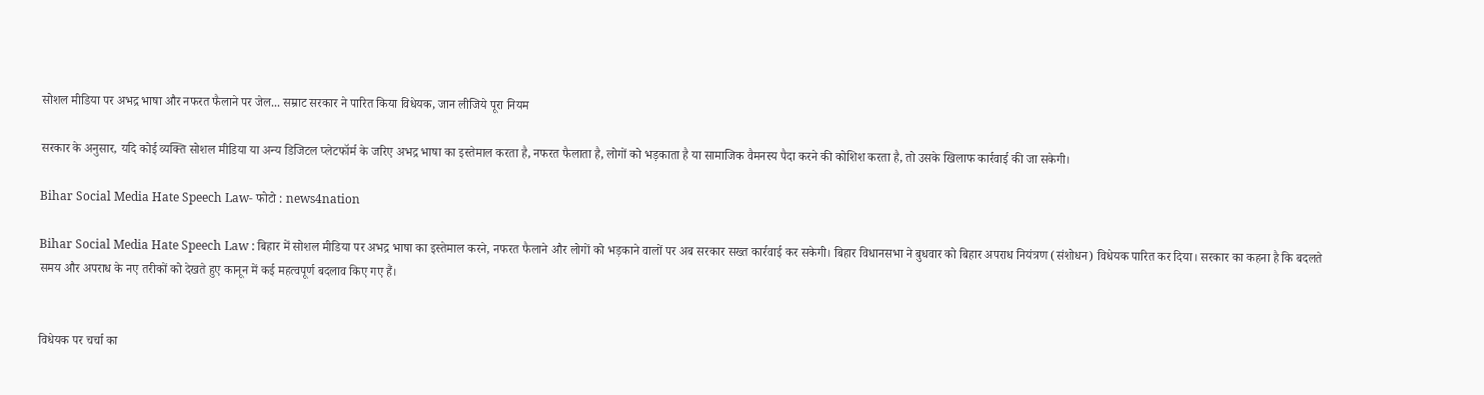सोशल मीडिया पर अभद्र भाषा और नफरत फैलाने पर जेल... सम्राट सरकार ने पारित किया विधेयक, जान लीजिये पूरा नियम

सरकार के अनुसार, यदि कोई व्यक्ति सोशल मीडिया या अन्य डिजिटल प्लेटफॉर्म के जरिए अभद्र भाषा का इस्तेमाल करता है, नफरत फैलाता है, लोगों को भड़काता है या सामाजिक वैमनस्य पैदा करने की कोशिश करता है, तो उसके खिलाफ कार्रवाई की जा सकेगी।

Bihar Social Media Hate Speech Law- फोटो : news4nation

Bihar Social Media Hate Speech Law : बिहार में सोशल मीडिया पर अभद्र भाषा का इस्तेमाल करने, नफरत फैलाने और लोगों को भड़काने वालों पर अब सरकार सख्त कार्रवाई कर सकेगी। बिहार विधानसभा ने बुधवार को बिहार अपराध नियंत्रण (संशोधन) विधेयक पारित कर दिया। सरकार का कहना है कि बदलते समय और अपराध के नए तरीकों को देखते हुए कानून में कई महत्वपूर्ण बदलाव किए गए हैं।


विधेयक पर चर्चा का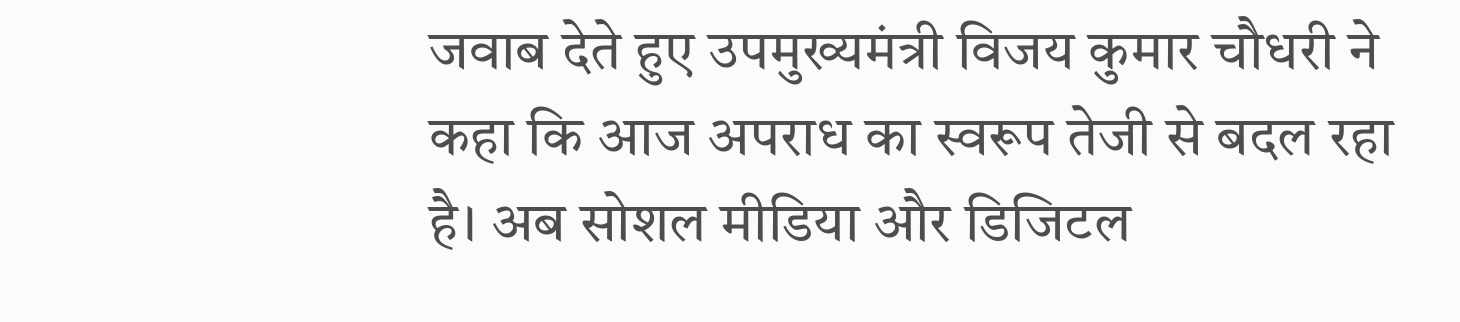जवाब देते हुए उपमुख्यमंत्री विजय कुमार चौधरी ने कहा कि आज अपराध का स्वरूप तेजी से बदल रहा है। अब सोशल मीडिया और डिजिटल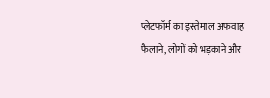प्लेटफॉर्म का इस्तेमाल अफवाह फैलाने, लोगों को भड़काने और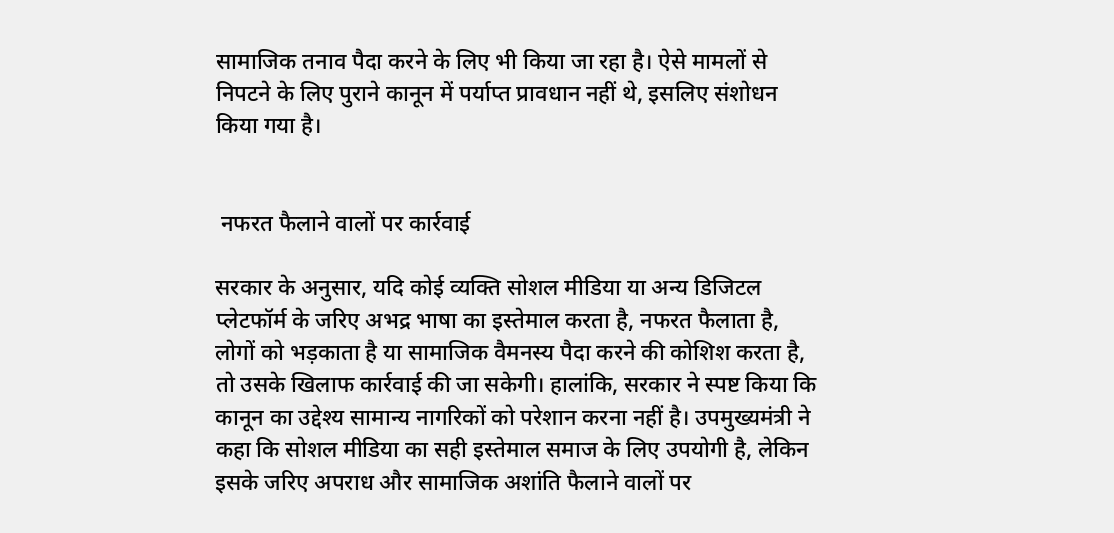सामाजिक तनाव पैदा करने के लिए भी किया जा रहा है। ऐसे मामलों से निपटने के लिए पुराने कानून में पर्याप्त प्रावधान नहीं थे, इसलिए संशोधन किया गया है।


 नफरत फैलाने वालों पर कार्रवाई

सरकार के अनुसार, यदि कोई व्यक्ति सोशल मीडिया या अन्य डिजिटल प्लेटफॉर्म के जरिए अभद्र भाषा का इस्तेमाल करता है, नफरत फैलाता है, लोगों को भड़काता है या सामाजिक वैमनस्य पैदा करने की कोशिश करता है, तो उसके खिलाफ कार्रवाई की जा सकेगी। हालांकि, सरकार ने स्पष्ट किया कि कानून का उद्देश्य सामान्य नागरिकों को परेशान करना नहीं है। उपमुख्यमंत्री ने कहा कि सोशल मीडिया का सही इस्तेमाल समाज के लिए उपयोगी है, लेकिन इसके जरिए अपराध और सामाजिक अशांति फैलाने वालों पर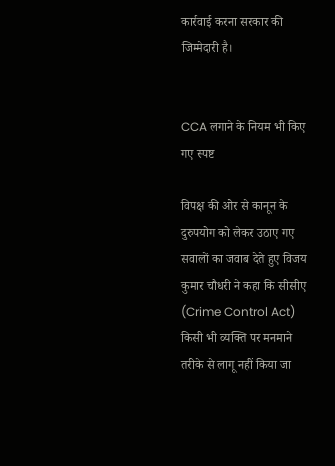कार्रवाई करना सरकार की जिम्मेदारी है।


CCA लगाने के नियम भी किए गए स्पष्ट

विपक्ष की ओर से कानून के दुरुपयोग को लेकर उठाए गए सवालों का जवाब देते हुए विजय कुमार चौधरी ने कहा कि सीसीए (Crime Control Act) किसी भी व्यक्ति पर मनमाने तरीके से लागू नहीं किया जा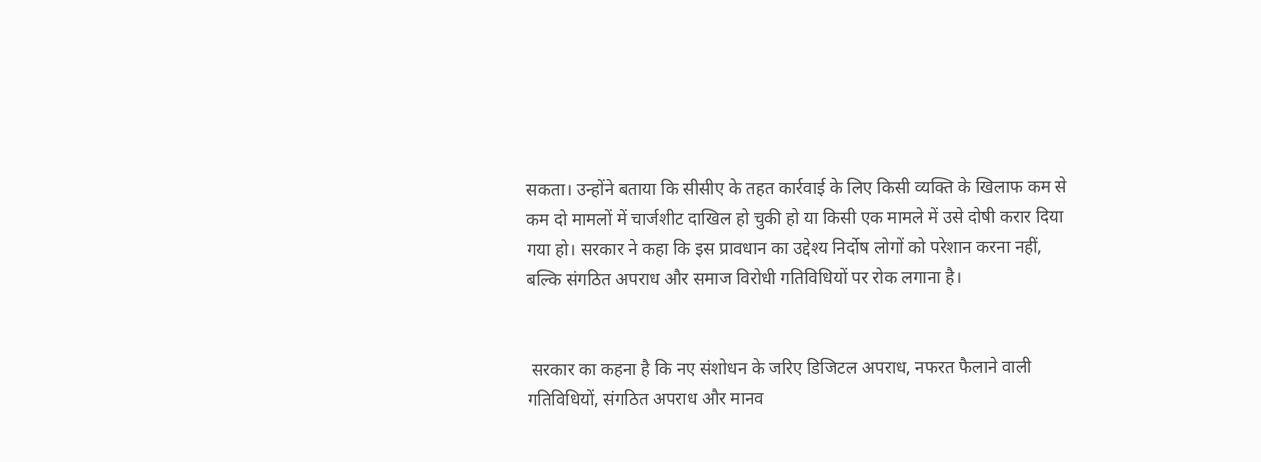सकता। उन्होंने बताया कि सीसीए के तहत कार्रवाई के लिए किसी व्यक्ति के खिलाफ कम से कम दो मामलों में चार्जशीट दाखिल हो चुकी हो या किसी एक मामले में उसे दोषी करार दिया गया हो। सरकार ने कहा कि इस प्रावधान का उद्देश्य निर्दोष लोगों को परेशान करना नहीं, बल्कि संगठित अपराध और समाज विरोधी गतिविधियों पर रोक लगाना है।


 सरकार का कहना है कि नए संशोधन के जरिए डिजिटल अपराध, नफरत फैलाने वाली गतिविधियों, संगठित अपराध और मानव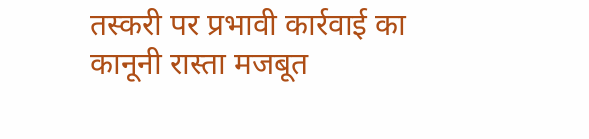तस्करी पर प्रभावी कार्रवाई का कानूनी रास्ता मजबूत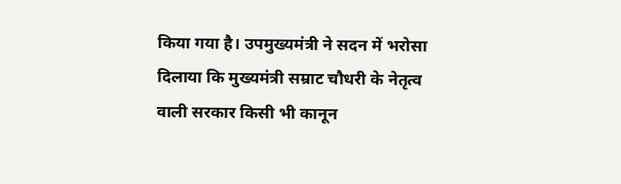किया गया है। उपमुख्यमंत्री ने सदन में भरोसा दिलाया कि मुख्यमंत्री सम्राट चौधरी के नेतृत्व वाली सरकार किसी भी कानून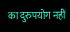का दुरुपयोग नहीं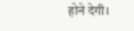होने देगी।